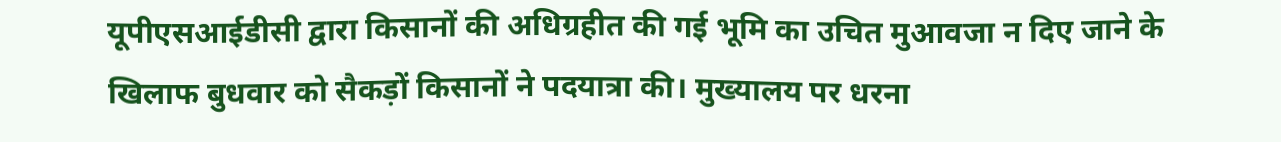यूपीएसआईडीसी द्वारा किसानों की अधिग्रहीत की गई भूमि का उचित मुआवजा न दिए जाने के खिलाफ बुधवार को सैकड़ों किसानों ने पदयात्रा की। मुख्यालय पर धरना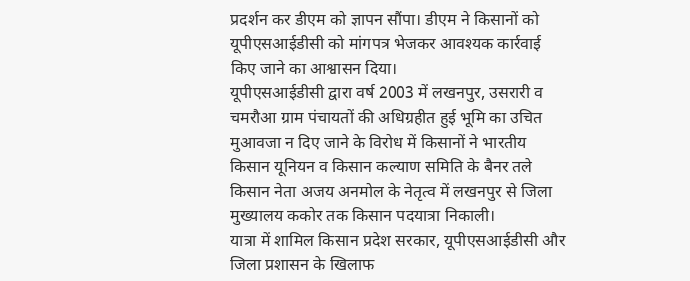प्रदर्शन कर डीएम को ज्ञापन सौंपा। डीएम ने किसानों को यूपीएसआईडीसी को मांगपत्र भेजकर आवश्यक कार्रवाई किए जाने का आश्वासन दिया।
यूपीएसआईडीसी द्वारा वर्ष 2003 में लखनपुर, उसरारी व चमरौआ ग्राम पंचायतों की अधिग्रहीत हुई भूमि का उचित मुआवजा न दिए जाने के विरोध में किसानों ने भारतीय किसान यूनियन व किसान कल्याण समिति के बैनर तले किसान नेता अजय अनमोल के नेतृत्व में लखनपुर से जिला मुख्यालय ककोर तक किसान पदयात्रा निकाली।
यात्रा में शामिल किसान प्रदेश सरकार, यूपीएसआईडीसी और जिला प्रशासन के खिलाफ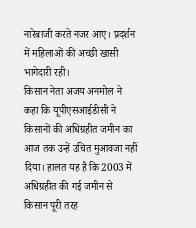नारेबाजी करते नजर आए। प्रदर्शन में महिलाओं की अच्छी खासी भागेदारी रही।
किसान नेता अजय अनमोल ने कहा कि यूपीएसआईडीसी ने किसानों की अधिग्रहीत जमीन का आज तक उन्हें उचित मुआवजा नहीं दिया। हालत यह है कि 2003 में अधिग्रहीत की गई जमीन से किसान पूरी तरह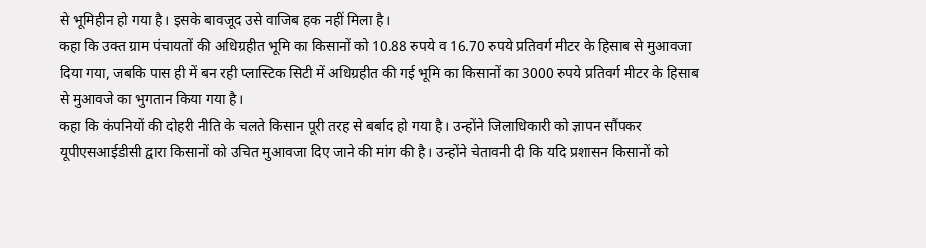से भूमिहीन हो गया है। इसके बावजूद उसे वाजिब हक नहीं मिला है।
कहा कि उक्त ग्राम पंचायतों की अधिग्रहीत भूमि का किसानों को 10.88 रुपये व 16.70 रुपये प्रतिवर्ग मीटर के हिसाब से मुआवजा दिया गया, जबकि पास ही में बन रही प्लास्टिक सिटी में अधिग्रहीत की गई भूमि का किसानों का 3000 रुपये प्रतिवर्ग मीटर के हिसाब से मुआवजे का भुगतान किया गया है।
कहा कि कंपनियों की दोहरी नीति के चलते किसान पूरी तरह से बर्बाद हो गया है। उन्होंने जिलाधिकारी को ज्ञापन सौंपकर यूपीएसआईडीसी द्वारा किसानों को उचित मुआवजा दिए जाने की मांग की है। उन्होंने चेतावनी दी कि यदि प्रशासन किसानों को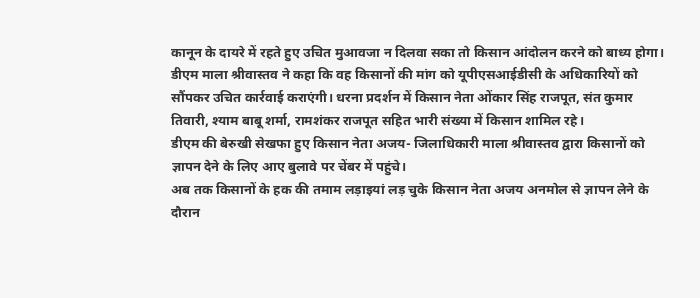कानून के दायरे में रहते हुए उचित मुआवजा न दिलवा सका तो किसान आंदोलन करने को बाध्य होगा। डीएम माला श्रीवास्तव ने कहा कि वह किसानों की मांग को यूपीएसआईडीसी के अधिकारियों को सौंपकर उचित कार्रवाई कराएंगी। धरना प्रदर्शन में किसान नेता ओंकार सिंह राजपूत, संत कुमार तिवारी, श्याम बाबू शर्मा, रामशंकर राजपूत सहित भारी संख्या में किसान शामिल रहे।
डीएम की बेरुखी सेखफा हुए किसान नेता अजय- जिलाधिकारी माला श्रीवास्तव द्वारा किसानों को ज्ञापन देने के लिए आए बुलावे पर चेंबर में पहुंचे।
अब तक किसानों के हक की तमाम लड़ाइयां लड़ चुके किसान नेता अजय अनमोल से ज्ञापन लेने के दौरान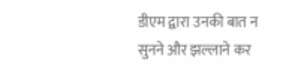डीएम द्वारा उनकी बात न सुनने और झल्लाने कर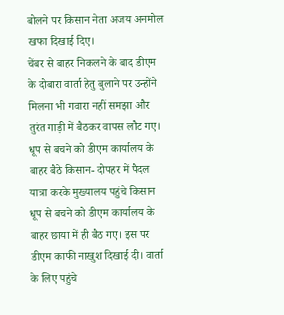बोलने पर किसान नेता अजय अनमोल खफा दिखाई दिए।
चेंबर से बाहर निकलने के बाद डीएम के दोबारा वार्ता हेतु बुलाने पर उन्होंने मिलना भी गवारा नहीं समझा और तुरंत गाड़ी में बैठकर वापस लौट गए।
धूप से बचने को डीएम कार्यालय के बाहर बैठे किसान- दोपहर में पैदल यात्रा करके मुख्यालय पहुंचे किसान धूप से बचने को डीएम कार्यालय के बाहर छाया में ही बैठ गए। इस पर डीएम काफी नाखुश दिखाई दी। वार्ता के लिए पहुंचे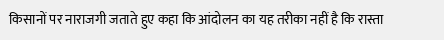किसानों पर नाराजगी जताते हुए कहा कि आंदोलन का यह तरीका नहीं है कि रास्ता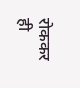रोककर ही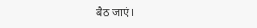बैठ जाएं।